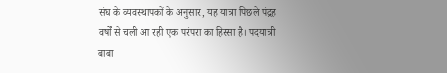संघ के व्यवस्थापकों के अनुसार, यह यात्रा पिछले पंद्रह वर्षों से चली आ रही एक परंपरा का हिस्सा है। पदयात्री बाबा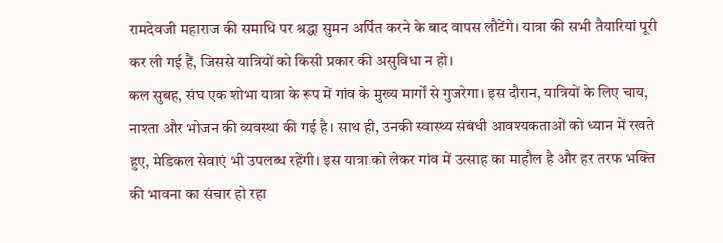रामदेवजी महाराज की समाधि पर श्रद्धा सुमन अर्पित करने के बाद वापस लौटेंगे। यात्रा की सभी तैयारियां पूरी कर ली गई हैं, जिससे यात्रियों को किसी प्रकार की असुविधा न हो।
कल सुबह, संघ एक शोभा यात्रा के रूप में गांव के मुख्य मार्गों से गुजरेगा। इस दौरान, यात्रियों के लिए चाय, नाश्ता और भोजन की व्यवस्था की गई है। साथ ही, उनकी स्वास्थ्य संबंधी आवश्यकताओं को ध्यान में रखते हुए, मेडिकल सेवाएं भी उपलब्ध रहेंगी। इस यात्रा को लेकर गांव में उत्साह का माहौल है और हर तरफ भक्ति की भावना का संचार हो रहा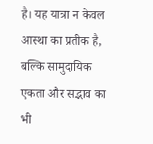है। यह यात्रा न केवल आस्था का प्रतीक है, बल्कि सामुदायिक एकता और सद्भाव का भी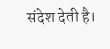संदेश देती है।